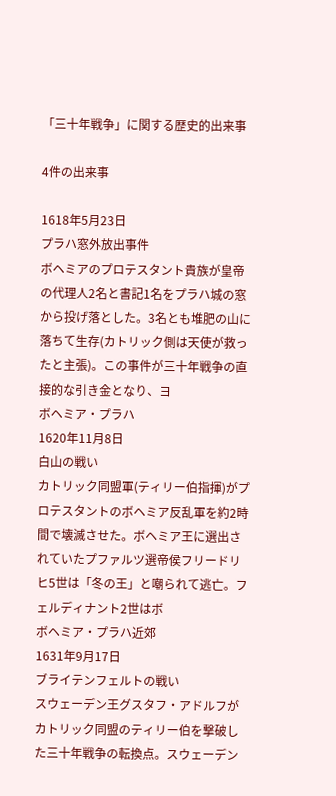「三十年戦争」に関する歴史的出来事

4件の出来事

1618年5月23日
プラハ窓外放出事件
ボヘミアのプロテスタント貴族が皇帝の代理人2名と書記1名をプラハ城の窓から投げ落とした。3名とも堆肥の山に落ちて生存(カトリック側は天使が救ったと主張)。この事件が三十年戦争の直接的な引き金となり、ヨ
ボヘミア・プラハ
1620年11月8日
白山の戦い
カトリック同盟軍(ティリー伯指揮)がプロテスタントのボヘミア反乱軍を約2時間で壊滅させた。ボヘミア王に選出されていたプファルツ選帝侯フリードリヒ5世は「冬の王」と嘲られて逃亡。フェルディナント2世はボ
ボヘミア・プラハ近郊
1631年9月17日
ブライテンフェルトの戦い
スウェーデン王グスタフ・アドルフがカトリック同盟のティリー伯を撃破した三十年戦争の転換点。スウェーデン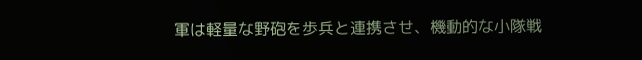軍は軽量な野砲を歩兵と連携させ、機動的な小隊戦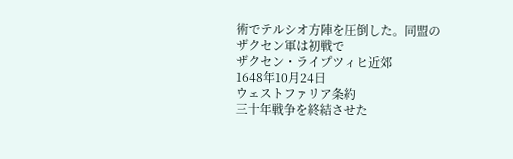術でテルシオ方陣を圧倒した。同盟のザクセン軍は初戦で
ザクセン・ライプツィヒ近郊
1648年10月24日
ウェストファリア条約
三十年戦争を終結させた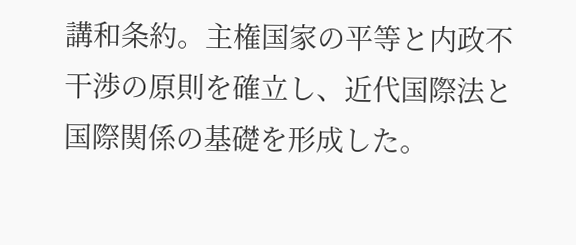講和条約。主権国家の平等と内政不干渉の原則を確立し、近代国際法と国際関係の基礎を形成した。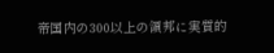帝国内の300以上の領邦に実質的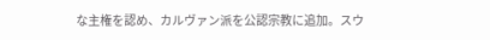な主権を認め、カルヴァン派を公認宗教に追加。スウ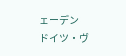ェーデン
ドイツ・ヴ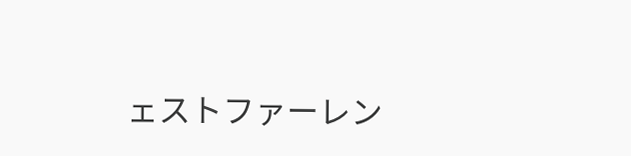ェストファーレン